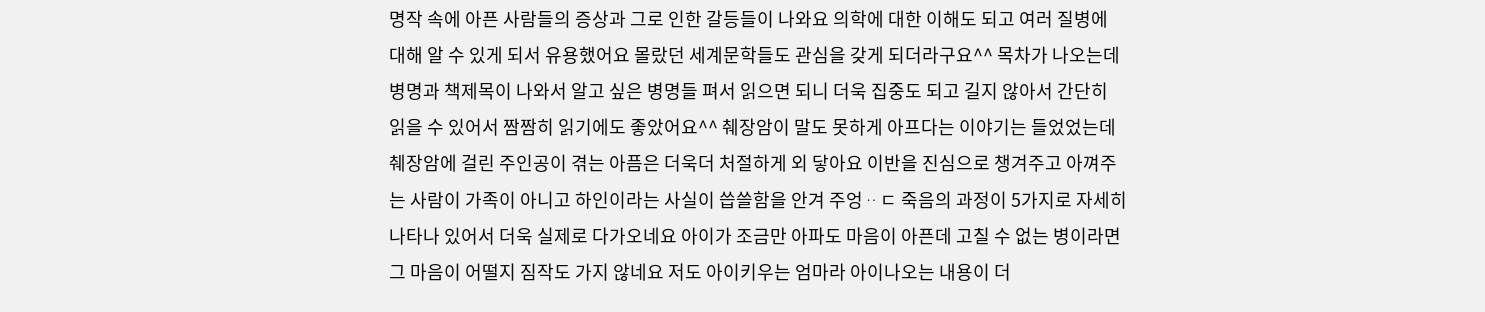명작 속에 아픈 사람들의 증상과 그로 인한 갈등들이 나와요 의학에 대한 이해도 되고 여러 질병에 대해 알 수 있게 되서 유용했어요 몰랐던 세계문학들도 관심을 갖게 되더라구요^^ 목차가 나오는데 병명과 책제목이 나와서 알고 싶은 병명들 펴서 읽으면 되니 더욱 집중도 되고 길지 않아서 간단히 읽을 수 있어서 짬짬히 읽기에도 좋았어요^^ 췌장암이 말도 못하게 아프다는 이야기는 들었었는데 췌장암에 걸린 주인공이 겪는 아픔은 더욱더 처절하게 외 닿아요 이반을 진심으로 챙겨주고 아껴주는 사람이 가족이 아니고 하인이라는 사실이 씁쓸함을 안겨 주엉ᆢㄷ 죽음의 과정이 5가지로 자세히 나타나 있어서 더욱 실제로 다가오네요 아이가 조금만 아파도 마음이 아픈데 고칠 수 없는 병이라면 그 마음이 어떨지 짐작도 가지 않네요 저도 아이키우는 엄마라 아이나오는 내용이 더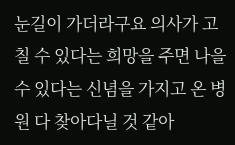눈길이 가더라구요 의사가 고칠 수 있다는 희망을 주면 나을 수 있다는 신념을 가지고 온 병원 다 찾아다닐 것 같아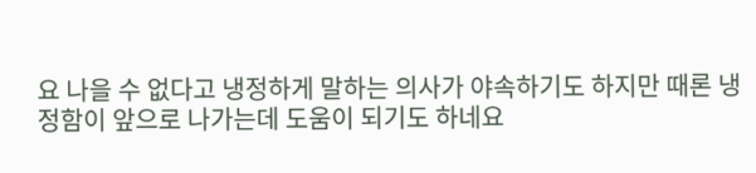요 나을 수 없다고 냉정하게 말하는 의사가 야속하기도 하지만 때론 냉정함이 앞으로 나가는데 도움이 되기도 하네요